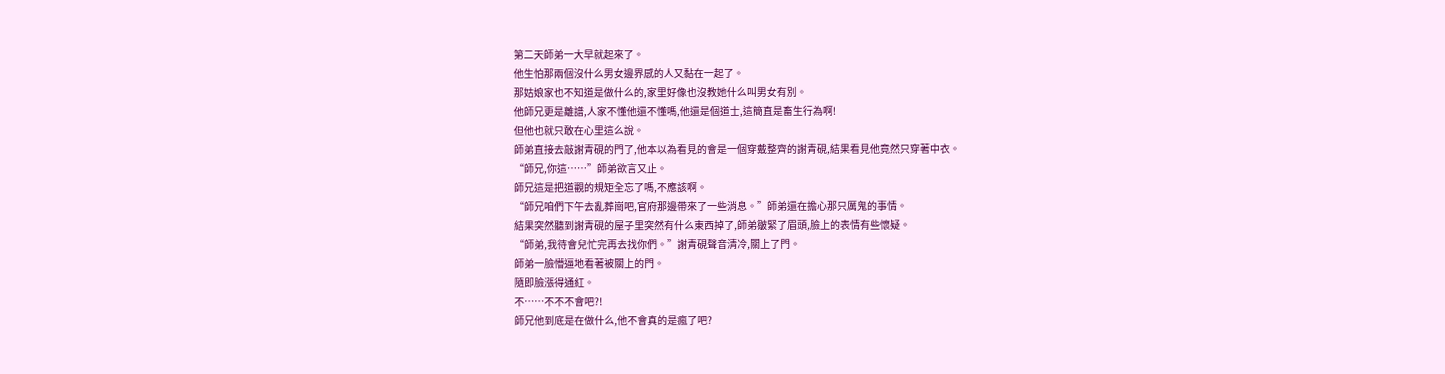第二天師弟一大早就起來了。
他生怕那兩個沒什么男女邊界感的人又黏在一起了。
那姑娘家也不知道是做什么的,家里好像也沒教她什么叫男女有別。
他師兄更是離譜,人家不懂他還不懂嗎,他還是個道士,這簡直是畜生行為啊!
但他也就只敢在心里這么說。
師弟直接去敲謝青硯的門了,他本以為看見的會是一個穿戴整齊的謝青硯,結果看見他竟然只穿著中衣。
“師兄,你這……”師弟欲言又止。
師兄這是把道觀的規矩全忘了嗎,不應該啊。
“師兄咱們下午去亂葬崗吧,官府那邊帶來了一些消息。”師弟還在擔心那只厲鬼的事情。
結果突然聽到謝青硯的屋子里突然有什么東西掉了,師弟皺緊了眉頭,臉上的表情有些懷疑。
“師弟,我待會兒忙完再去找你們。”謝青硯聲音清冷,關上了門。
師弟一臉懵逼地看著被關上的門。
隨即臉漲得通紅。
不……不不不會吧?!
師兄他到底是在做什么,他不會真的是瘋了吧?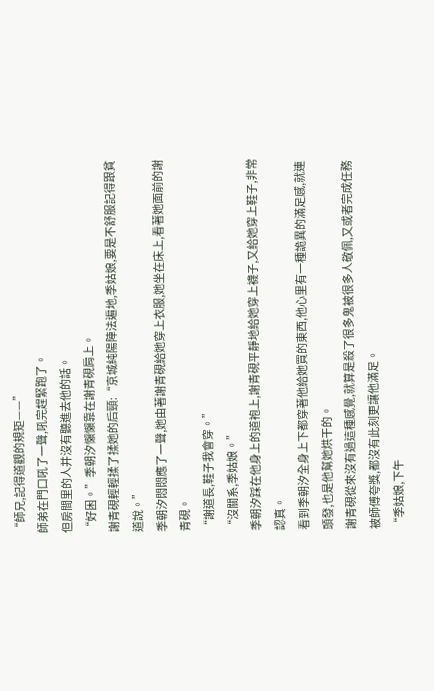“師兄,記得道觀的規矩——”
師弟在門口吼了一聲,吼完趕緊跑了。
但房間里的人并沒有聽進去他的話。
“好困。”季朝汐懶懶靠在謝青硯肩上。
謝青硯輕輕揉了揉她的后頸:“京城純陽陣法遍地,季姑娘,要是不舒服記得跟貧道說。”
季朝汐悶悶應了一聲,她由著謝青硯給她穿上衣服,她坐在床上,看著她面前的謝青硯。
“謝道長,鞋子我會穿。”
“沒關系,季姑娘。”
季朝汐踩在他身上的道袍上,謝青硯平靜地給她穿上襪子,又給她穿上鞋子,非常認真。
看到季朝汐全身上下都穿著他給她買的東西,他心里有一種詭異的滿足感,就連頭發,也是他幫她烘干的。
謝青硯從來沒有過這種感覺,就算是殺了很多鬼被很多人敬佩,又或者完成任務被師傅夸獎,都沒有此刻更讓他滿足。
“季姑娘,下午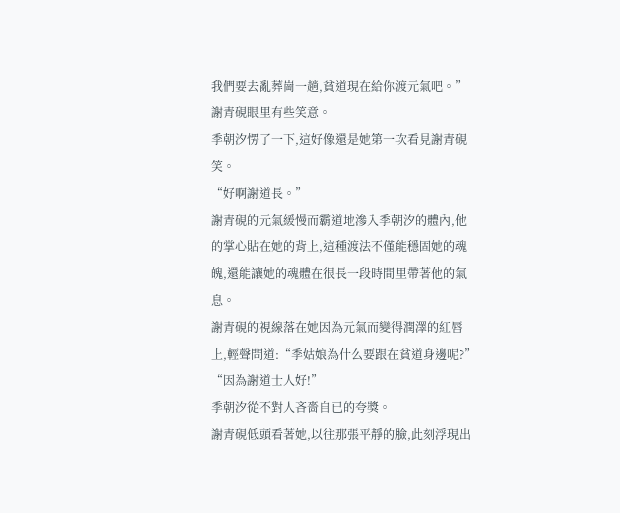我們要去亂葬崗一趟,貧道現在給你渡元氣吧。”謝青硯眼里有些笑意。
季朝汐愣了一下,這好像還是她第一次看見謝青硯笑。
“好啊謝道長。”
謝青硯的元氣緩慢而霸道地滲入季朝汐的體內,他的掌心貼在她的背上,這種渡法不僅能穩固她的魂魄,還能讓她的魂體在很長一段時間里帶著他的氣息。
謝青硯的視線落在她因為元氣而變得潤澤的紅唇上,輕聲問道:“季姑娘為什么要跟在貧道身邊呢?”
“因為謝道士人好!”
季朝汐從不對人吝嗇自已的夸獎。
謝青硯低頭看著她,以往那張平靜的臉,此刻浮現出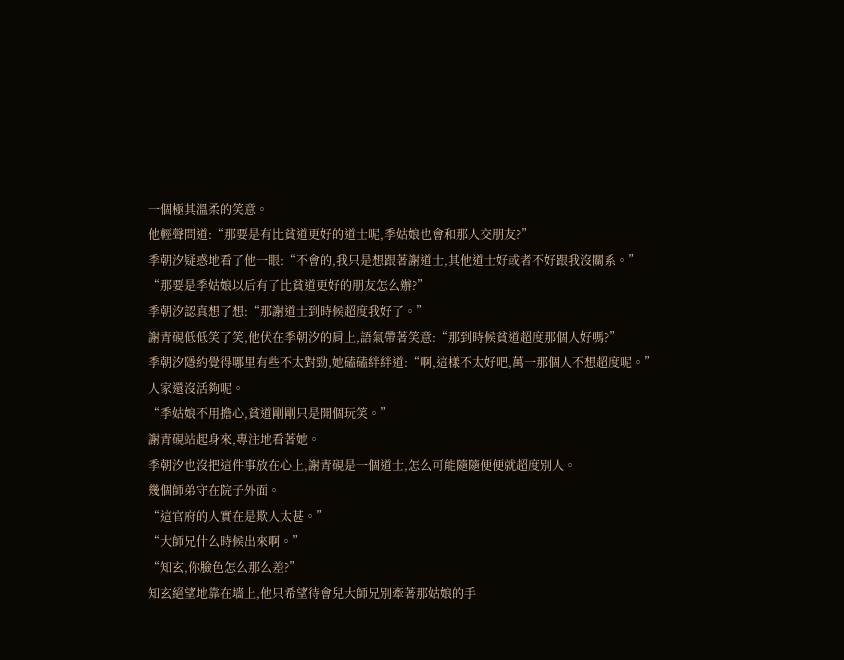一個極其溫柔的笑意。
他輕聲問道:“那要是有比貧道更好的道士呢,季姑娘也會和那人交朋友?”
季朝汐疑惑地看了他一眼:“不會的,我只是想跟著謝道士,其他道士好或者不好跟我沒關系。”
“那要是季姑娘以后有了比貧道更好的朋友怎么辦?”
季朝汐認真想了想:“那謝道士到時候超度我好了。”
謝青硯低低笑了笑,他伏在季朝汐的肩上,語氣帶著笑意:“那到時候貧道超度那個人好嗎?”
季朝汐隱約覺得哪里有些不太對勁,她磕磕絆絆道:“啊,這樣不太好吧,萬一那個人不想超度呢。”
人家還沒活夠呢。
“季姑娘不用擔心,貧道剛剛只是開個玩笑。”
謝青硯站起身來,專注地看著她。
季朝汐也沒把這件事放在心上,謝青硯是一個道士,怎么可能隨隨便便就超度別人。
幾個師弟守在院子外面。
“這官府的人實在是欺人太甚。”
“大師兄什么時候出來啊。”
“知玄,你臉色怎么那么差?”
知玄絕望地靠在墻上,他只希望待會兒大師兄別牽著那姑娘的手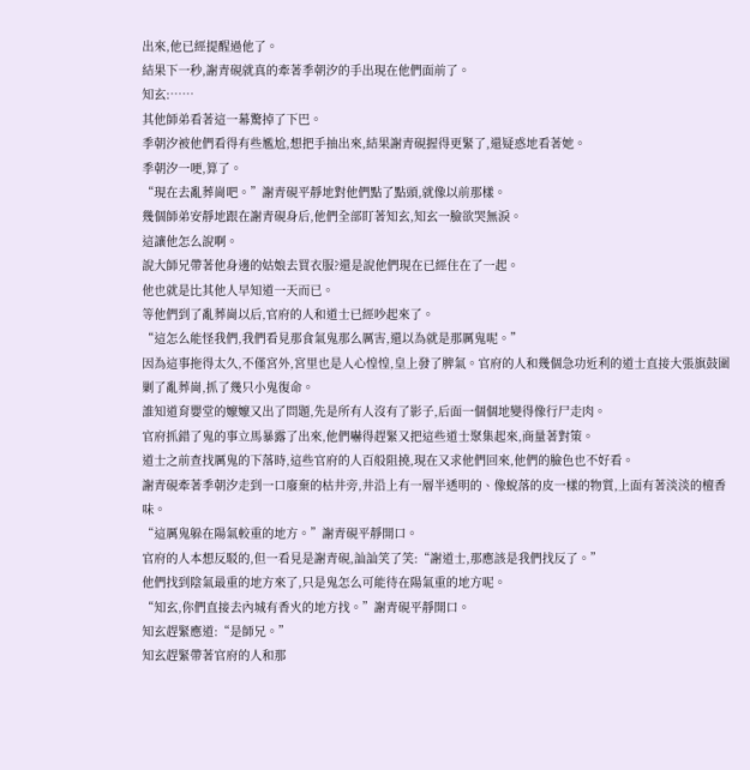出來,他已經提醒過他了。
結果下一秒,謝青硯就真的牽著季朝汐的手出現在他們面前了。
知玄:……
其他師弟看著這一幕驚掉了下巴。
季朝汐被他們看得有些尷尬,想把手抽出來,結果謝青硯握得更緊了,還疑惑地看著她。
季朝汐一哽,算了。
“現在去亂葬崗吧。”謝青硯平靜地對他們點了點頭,就像以前那樣。
幾個師弟安靜地跟在謝青硯身后,他們全部盯著知玄,知玄一臉欲哭無淚。
這讓他怎么說啊。
說大師兄帶著他身邊的姑娘去買衣服?還是說他們現在已經住在了一起。
他也就是比其他人早知道一天而已。
等他們到了亂葬崗以后,官府的人和道士已經吵起來了。
“這怎么能怪我們,我們看見那食氣鬼那么厲害,還以為就是那厲鬼呢。”
因為這事拖得太久,不僅宮外,宮里也是人心惶惶,皇上發了脾氣。官府的人和幾個急功近利的道士直接大張旗鼓圍剿了亂葬崗,抓了幾只小鬼復命。
誰知道育嬰堂的嬤嬤又出了問題,先是所有人沒有了影子,后面一個個地變得像行尸走肉。
官府抓錯了鬼的事立馬暴露了出來,他們嚇得趕緊又把這些道士聚集起來,商量著對策。
道士之前查找厲鬼的下落時,這些官府的人百般阻撓,現在又求他們回來,他們的臉色也不好看。
謝青硯牽著季朝汐走到一口廢棄的枯井旁,井沿上有一層半透明的、像蛻落的皮一樣的物質,上面有著淡淡的檀香味。
“這厲鬼躲在陽氣較重的地方。”謝青硯平靜開口。
官府的人本想反駁的,但一看見是謝青硯,訕訕笑了笑:“謝道士,那應該是我們找反了。”
他們找到陰氣最重的地方來了,只是鬼怎么可能待在陽氣重的地方呢。
“知玄,你們直接去內城有香火的地方找。”謝青硯平靜開口。
知玄趕緊應道:“是師兄。”
知玄趕緊帶著官府的人和那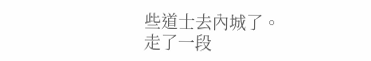些道士去內城了。
走了一段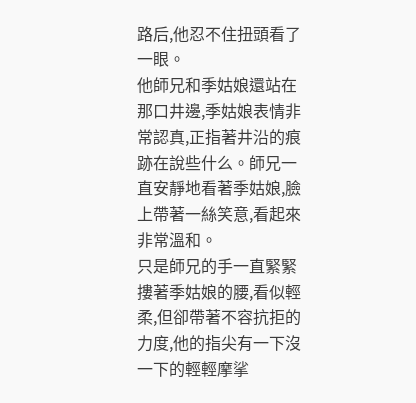路后,他忍不住扭頭看了一眼。
他師兄和季姑娘還站在那口井邊,季姑娘表情非常認真,正指著井沿的痕跡在說些什么。師兄一直安靜地看著季姑娘,臉上帶著一絲笑意,看起來非常溫和。
只是師兄的手一直緊緊摟著季姑娘的腰,看似輕柔,但卻帶著不容抗拒的力度,他的指尖有一下沒一下的輕輕摩挲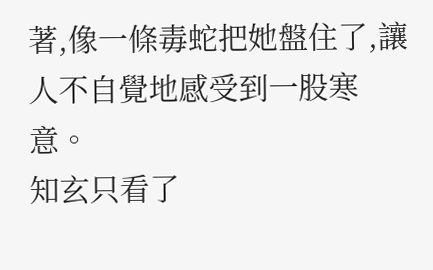著,像一條毒蛇把她盤住了,讓人不自覺地感受到一股寒意。
知玄只看了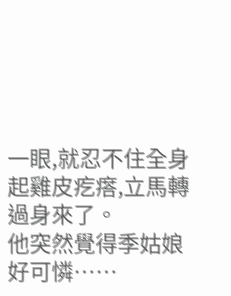一眼,就忍不住全身起雞皮疙瘩,立馬轉過身來了。
他突然覺得季姑娘好可憐……